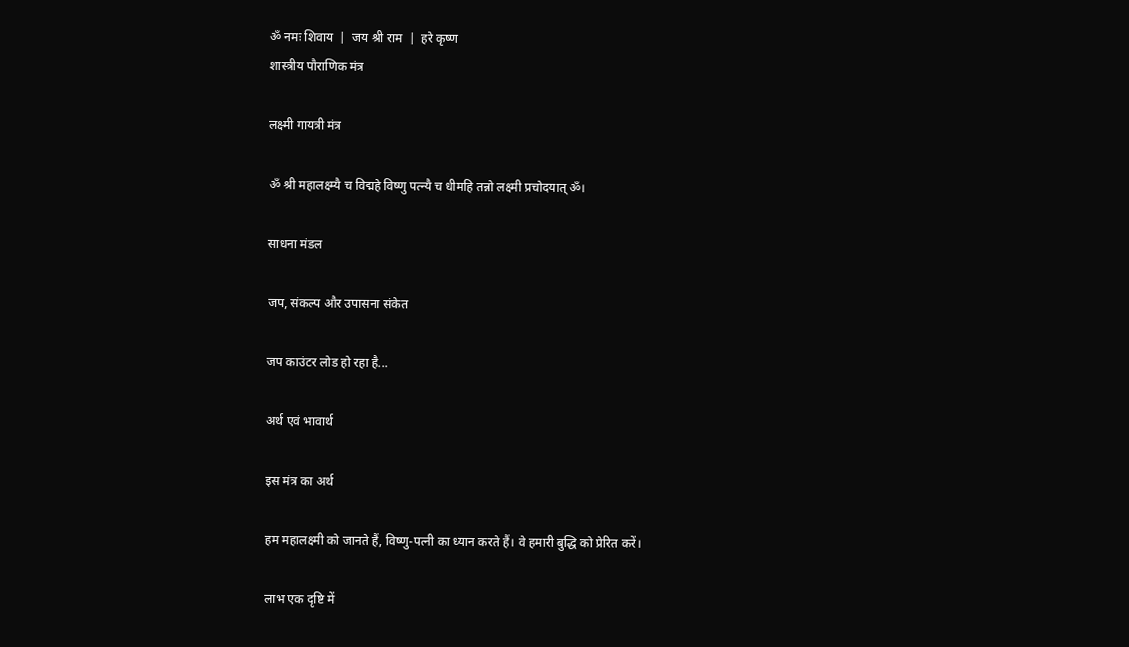ॐ नमः शिवाय  |  जय श्री राम  |  हरे कृष्ण
शास्त्रीय पौराणिक मंत्र

लक्ष्मी गायत्री मंत्र

ॐ श्री महालक्ष्म्यै च विद्महे विष्णु पत्न्यै च धीमहि तन्नो लक्ष्मी प्रचोदयात् ॐ।

साधना मंडल

जप, संकल्प और उपासना संकेत

जप काउंटर लोड हो रहा है...

अर्थ एवं भावार्थ

इस मंत्र का अर्थ

हम महालक्ष्मी को जानते हैं, विष्णु-पत्नी का ध्यान करते हैं। वे हमारी बुद्धि को प्रेरित करें।

लाभ एक दृष्टि में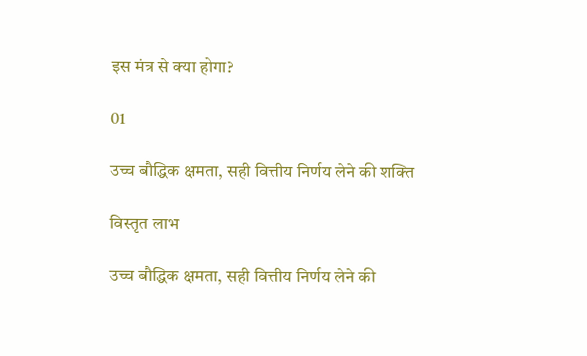इस मंत्र से क्या होगा?

01

उच्च बौद्धिक क्षमता, सही वित्तीय निर्णय लेने की शक्ति

विस्तृत लाभ

उच्च बौद्धिक क्षमता, सही वित्तीय निर्णय लेने की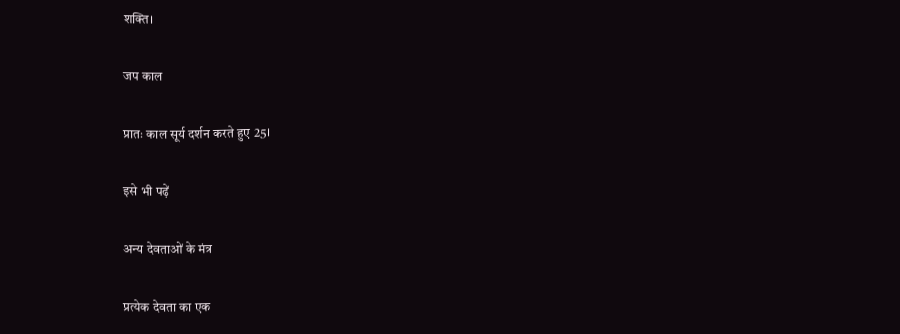शक्ति।

जप काल

प्रातः काल सूर्य दर्शन करते हुए 25।

इसे भी पढ़ें

अन्य देवताओं के मंत्र

प्रत्येक देवता का एक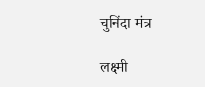चुनिंदा मंत्र

लक्ष्मी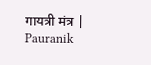गायत्री मंत्र | Pauranik